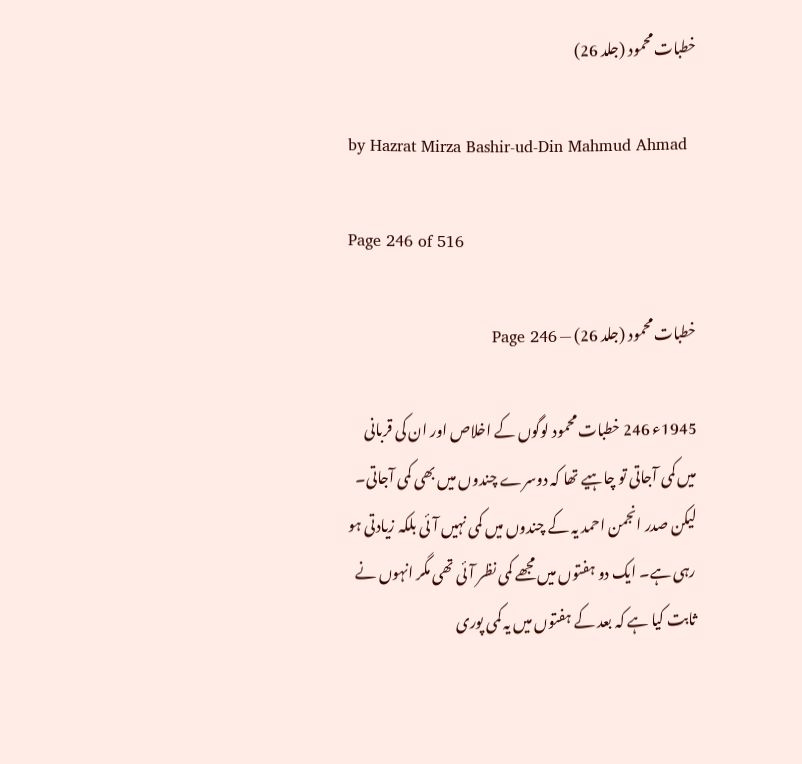خطبات محمود (جلد 26)

by Hazrat Mirza Bashir-ud-Din Mahmud Ahmad

Page 246 of 516

خطبات محمود (جلد 26) — Page 246

1945ء 246 خطبات محمود لوگوں کے اخلاص اور ان کی قربانی میں کمی آجاتی تو چاہیے تھا کہ دوسرے چندوں میں بھی کمی آجاتی۔ لیکن صدر انجمن احمد یہ کے چندوں میں کمی نہیں آئی بلکہ زیادتی ہو رہی ہے۔ ایک دو ہفتوں میں مجھے کمی نظر آئی تھی مگر انہوں نے ثابت کیا ہے کہ بعد کے ہفتوں میں یہ کمی پوری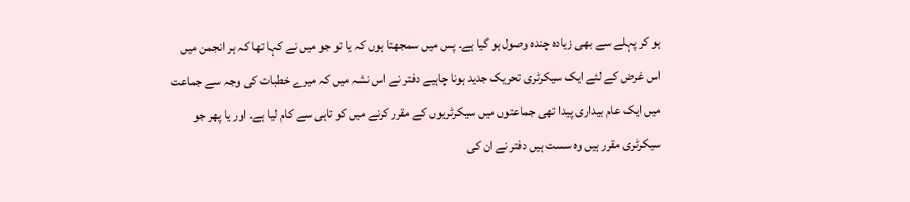ہو کر پہلے سے بھی زیادہ چندہ وصول ہو گیا ہے۔ پس میں سمجھتا ہوں کہ یا تو جو میں نے کہا تھا کہ ہر انجمن میں اس غرض کے لئے ایک سیکرٹری تحریک جدید ہونا چاہیے دفتر نے اس نشہ میں کہ میرے خطبات کی وجہ سے جماعت میں ایک عام بیداری پیدا تھی جماعتوں میں سیکرٹریوں کے مقرر کرنے میں کو تاہی سے کام لیا ہے۔ اور یا پھر جو سیکرٹری مقرر ہیں وہ سست ہیں دفتر نے ان کی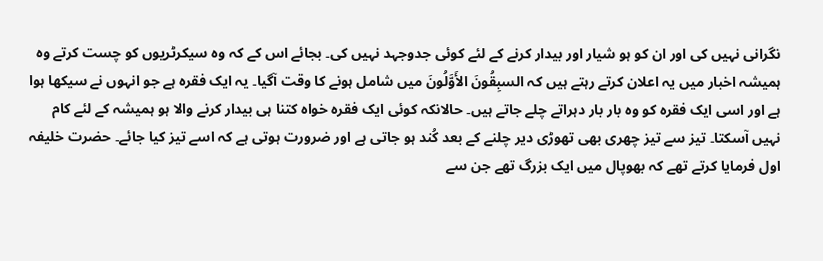نگرانی نہیں کی اور ان کو ہو شیار اور بیدار کرنے کے لئے کوئی جدوجہد نہیں کی۔ بجائے اس کے کہ وہ سیکرٹریوں کو چست کرتے وہ ہمیشہ اخبار میں یہ اعلان کرتے رہتے ہیں کہ السبِقُونَ الأَوَّلُونَ میں شامل ہونے کا وقت آگیا۔ یہ ایک فقرہ ہے جو انہوں نے سیکھا ہوا ہے اور اسی ایک فقرہ کو وہ بار بار دہراتے چلے جاتے ہیں۔ حالانکہ کوئی ایک فقرہ خواہ کتنا ہی بیدار کرنے والا ہو ہمیشہ کے لئے کام نہیں آسکتا۔ تیز سے تیز چھری بھی تھوڑی دیر چلنے کے بعد کُند ہو جاتی ہے اور ضرورت ہوتی ہے کہ اسے تیز کیا جائے۔ حضرت خلیفہ اول فرمایا کرتے تھے کہ بھوپال میں ایک بزرگ تھے جن سے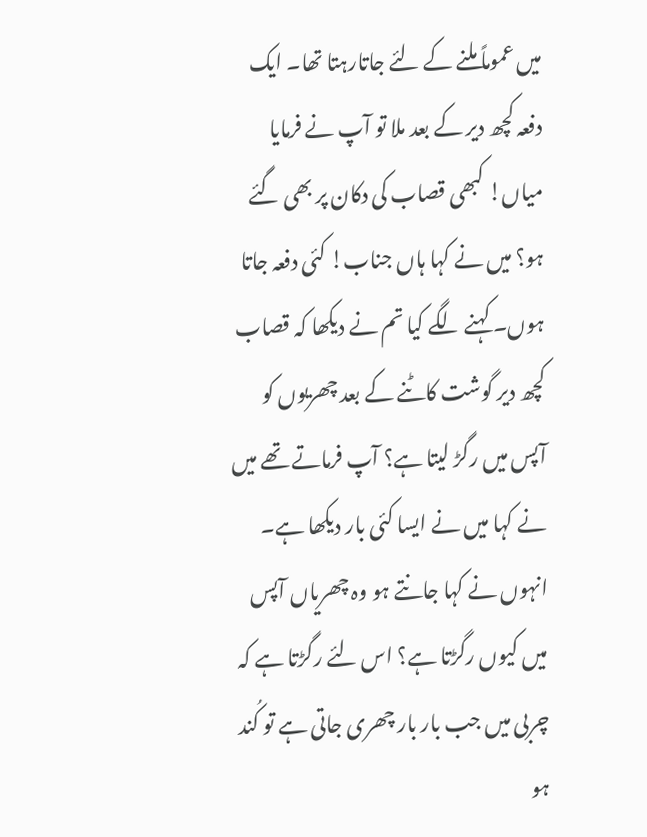میں عموماً ملنے کے لئے جاتارہتا تھا۔ ایک دفعہ کچھ دیر کے بعد ملا تو آپ نے فرمایا میاں! کبھی قصاب کی دکان پر بھی گئے ہو؟ میں نے کہا ہاں جناب! کئی دفعہ جاتا ہوں۔ کہنے لگے کیا تم نے دیکھا کہ قصاب کچھ دیر گوشت کاٹنے کے بعد چھریوں کو آپس میں رگڑ لیتا ہے؟ آپ فرماتے تھے میں نے کہا میں نے ایسا کئی بار دیکھا ہے۔ انہوں نے کہا جانتے ہو وہ چھریاں آپس میں کیوں رگڑتا ہے؟ اس لئے رگڑتا ہے کہ چربی میں جب بار بار چھری جاتی ہے تو کُند ہو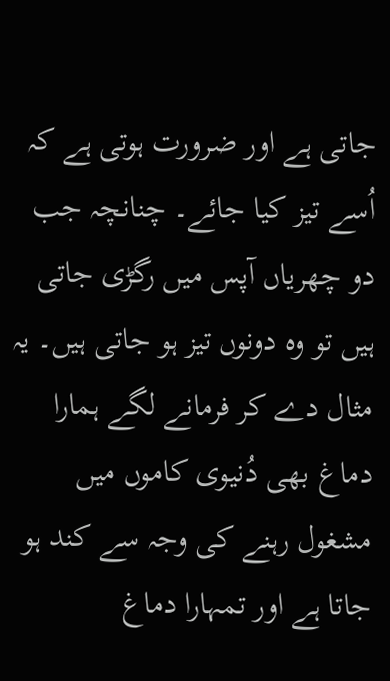جاتی ہے اور ضرورت ہوتی ہے کہ اُسے تیز کیا جائے۔ چنانچہ جب دو چھریاں آپس میں رگڑی جاتی ہیں تو وہ دونوں تیز ہو جاتی ہیں۔ یہ مثال دے کر فرمانے لگے ہمارا دماغ بھی دُنیوی کاموں میں مشغول رہنے کی وجہ سے کند ہو جاتا ہے اور تمہارا دماغ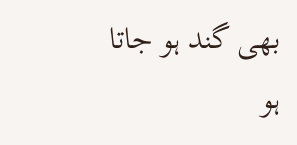بھی گند ہو جاتا ہو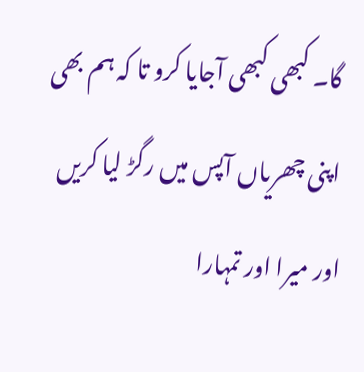گا۔ کبھی کبھی آجایا کرو تا کہ ہم بھی اپنی چھریاں آپس میں رگڑ لیا کریں اور میرا اور تمہارا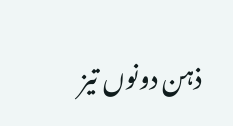ذہن دونوں تیز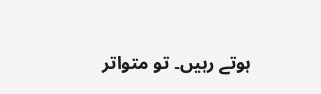ہوتے رہیں۔ تو متواتر